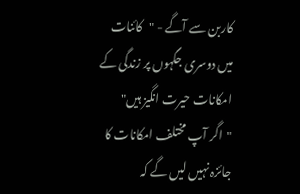کاربن سے آگے - "کائنات میں دوسری جگہوں پر زندگی کے امکانات حیرت انگیز ہیں"
"اگر آپ مختلف امکانات کا جائزہ نہیں لیں گے کہ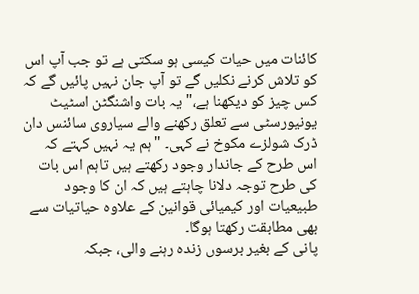کائنات میں حیات کیسی ہو سکتی ہے تو جب آپ اس کو تلاش کرنے نکلیں گے تو آپ جان نہیں پائیں گے کہ کس چیز کو دیکھنا ہے،" یہ بات واشنگٹن اسٹیٹ یونیورسٹی سے تعلق رکھنے والے سیاروی سائنس دان ڈرک شولزے مکوخ نے کہی۔ "ہم یہ نہیں کہتے کہ اس طرح کے جاندار وجود رکھتے ہیں تاہم اس بات کی طرح توجہ دلانا چاہتے ہیں کہ ان کا وجود طبیعیات اور کیمیائی قوانین کے علاوہ حیاتیات سے بھی مطابقت رکھتا ہوگا۔
پانی کے بغیر برسوں زندہ رہنے والی، جبکہ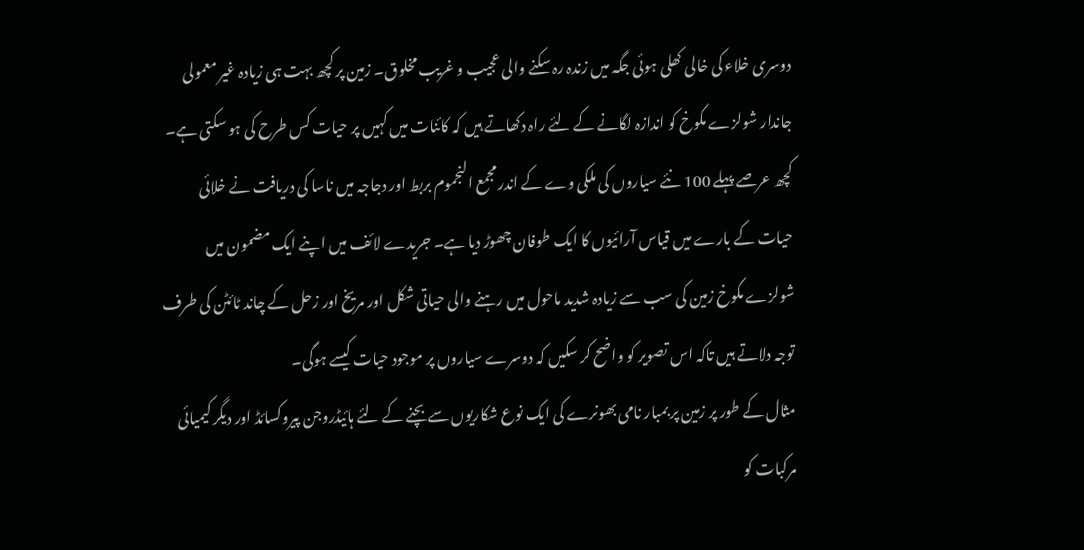دوسری خلاء کی خالی کھلی ہوئی جگہ میں زندہ رہ سکنے والی عجیب و غریب مخلوق۔ زمین پر کچھ بہت ہی زیادہ غیر معمولی جاندار شولزے مکوخ کو اندازہ لگانے کے لئے راہ دکھاتے ہیں کہ کائنات میں کہیں پر حیات کس طرح کی ہو سکتی ہے۔
کچھ عرصے پہلے 100 نئے سیاروں کی ملکی وے کے اندر مجمع النجموم بربط اور دجاجہ میں ناسا کی دریافت نے خلائی حیات کے بارے میں قیاس آرائیوں کا ایک طوفان چھوڑ دیا ہے۔ جریدے لائف میں اپنے ایک مضمون میں شولزے مکوخ زمین کی سب سے زیادہ شدید ماحول میں رہنے والی حیاتی شکل اور مریخ اور زحل کے چاند ٹائٹن کی طرف توجہ دلاتے ہیں تاکہ اس تصویر کو واضح کر سکیں کہ دوسرے سیاروں پر موجود حیات کیسے ہوگی۔
مثال کے طور پر زمین پر بمبار نامی بھونرے کی ایک نوع شکاریوں سے بچنے کے لئے ہائیڈروجن پیروکسائڈ اور دیگر کیمیائی مرکبات کو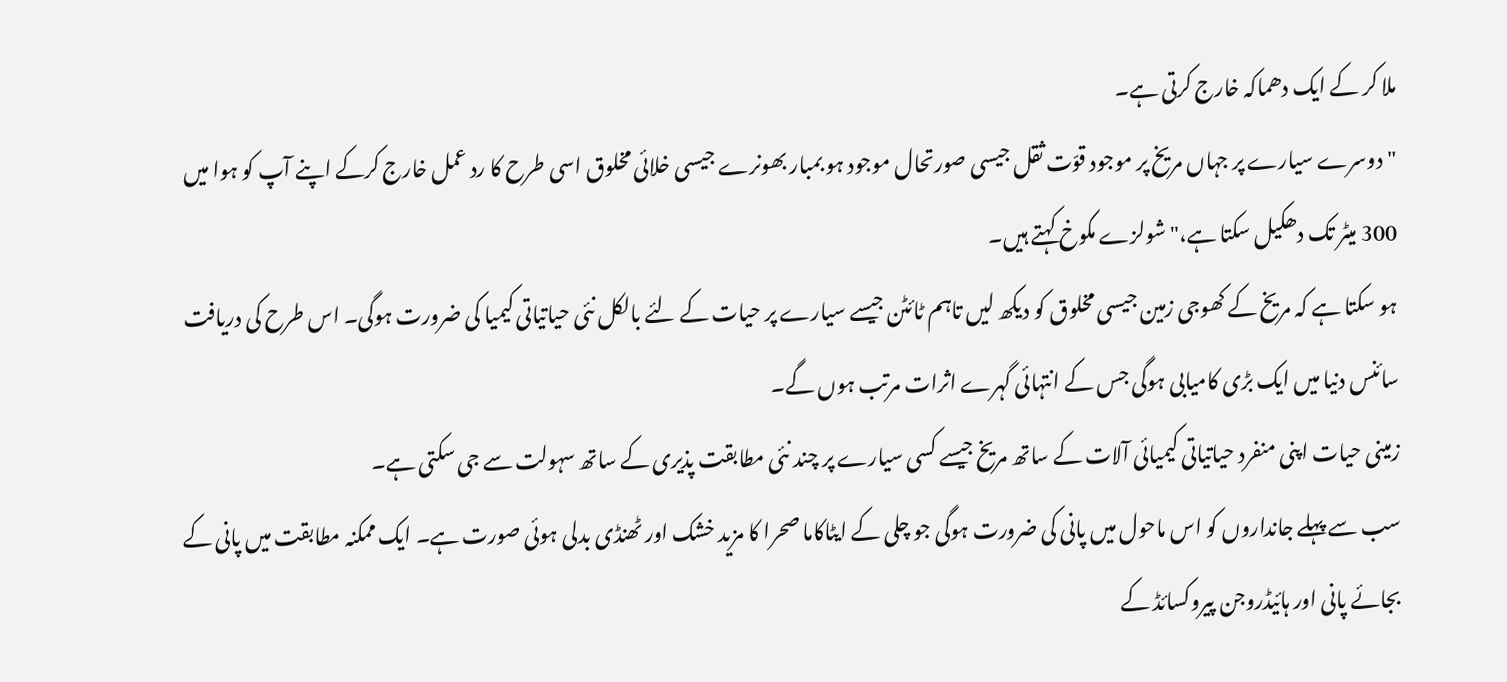ملا کر کے ایک دھماکہ خارج کرتی ہے۔
"دوسرے سیارے پر جہاں مریخ پر موجود قوّت ثقل جیسی صورتحال موجود ہو بمبار بھونرے جیسی خلائی مخلوق اسی طرح کا رد عمل خارج کرکے اپنے آپ کو ہوا میں 300 میٹر تک دھکیل سکتا ہے،" شولزے مکوخ کہتے ہیں۔
ہو سکتا ہے کہ مریخ کے کھوجی زمین جیسی مخلوق کو دیکھ لیں تاہم ٹائٹن جیسے سیارے پر حیات کے لئے بالکل نئی حیاتیاتی کیمیا کی ضرورت ہوگی۔ اس طرح کی دریافت سائنس دنیا میں ایک بڑی کامیابی ہوگی جس کے انتہائی گہرے اثرات مرتب ہوں گے۔
زمینی حیات اپنی منفرد حیاتیاتی کیمیائی آلات کے ساتھ مریخ جیسے کسی سیارے پر چند نئی مطابقت پذیری کے ساتھ سہولت سے جی سکتی ہے۔
سب سے پہلے جانداروں کو اس ماحول میں پانی کی ضرورت ہوگی جو چلی کے ایٹاکاما صحرا کا مزید خشک اور ٹھنڈی بدلی ہوئی صورت ہے۔ ایک ممکنہ مطابقت میں پانی کے بجائے پانی اور ہائیڈروجن پیروکسائڈ کے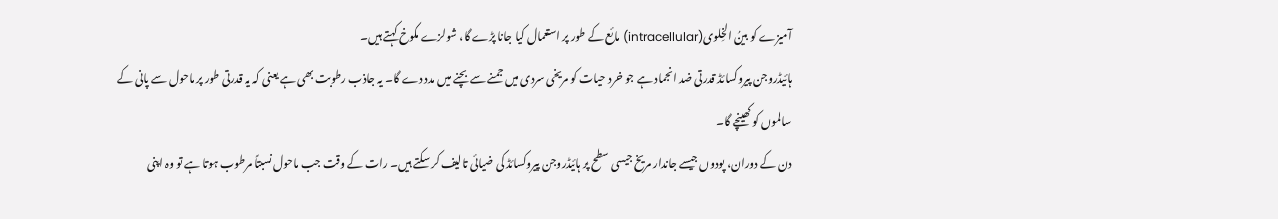آمیزے کو بینُ الخِلوی(intracellular) مائع کے طور پر استعمال کیا جانا پڑے گا، شولزے مکوخ کہتے ہیں۔
ہائیڈروجن پیروکسائڈ قدرتی ضد انجماد ہے جو خرد حیات کو مریخی سردی میں جمنے سے بچنے میں مدد دے گا۔ یہ جاذب رطوبت بھی ہے یعنی کہ یہ قدرتی طور پر ماحول سے پانی کے سالموں کو کھینچے گا۔
دن کے دوران، پودوں جیسے جاندار مریخ جیسی سطح پر ہائیڈروجن پیروکسائڈ کی ضیائی تالیف کر سکتے ہیں۔ رات کے وقت جب ماحول نسبتاً مرطوب ہوتا ہے تو وہ اپنی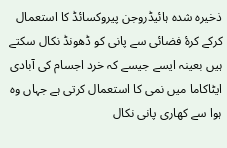ذخیرہ شدہ ہائیڈروجن پیروکسائڈ کا استعمال کرکے کرۂ فضائی سے پانی کو ڈھونڈ نکال سکتے ہیں بعینہ ایسے جیسے کہ خرد اجسام کی آبادی ایٹاکاما میں نمی کا استعمال کرتی ہے جہاں وہ ہوا سے کھاری پانی نکال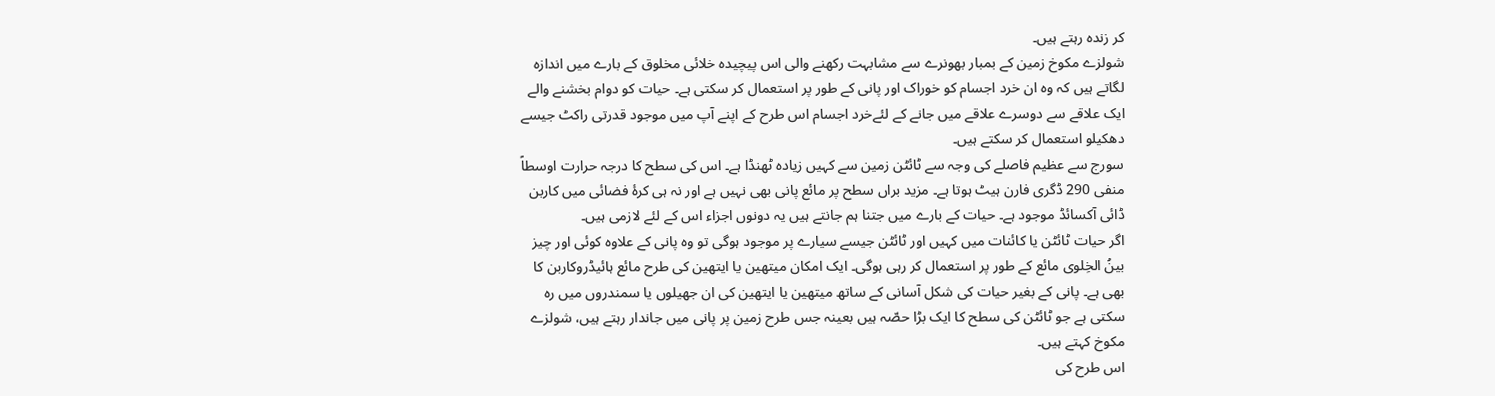کر زندہ رہتے ہیں۔
شولزے مکوخ زمین کے بمبار بھونرے سے مشابہت رکھنے والی اس پیچیدہ خلائی مخلوق کے بارے میں اندازہ لگاتے ہیں کہ وہ ان خرد اجسام کو خوراک اور پانی کے طور پر استعمال کر سکتی ہے۔ حیات کو دوام بخشنے والے ایک علاقے سے دوسرے علاقے میں جانے کے لئےخرد اجسام اس طرح کے اپنے آپ میں موجود قدرتی راکٹ جیسے دھکیلو استعمال کر سکتے ہیں۔
سورج سے عظیم فاصلے کی وجہ سے ٹائٹن زمین سے کہیں زیادہ ٹھنڈا ہے۔ اس کی سطح کا درجہ حرارت اوسطاً منفی 290 ڈگری فارن ہیٹ ہوتا ہے۔ مزید براں سطح پر مائع پانی بھی نہیں ہے اور نہ ہی کرۂ فضائی میں کاربن ڈائی آکسائڈ موجود ہے۔ حیات کے بارے میں جتنا ہم جانتے ہیں یہ دونوں اجزاء اس کے لئے لازمی ہیں۔
اگر حیات ٹائٹن یا کائنات میں کہیں اور ٹائٹن جیسے سیارے پر موجود ہوگی تو وہ پانی کے علاوہ کوئی اور چیز بینُ الخِلوی مائع کے طور پر استعمال کر رہی ہوگی۔ ایک امکان میتھین یا ایتھین کی طرح مائع ہائیڈروکاربن کا بھی ہے۔ پانی کے بغیر حیات کی شکل آسانی کے ساتھ میتھین یا ایتھین کی ان جھیلوں یا سمندروں میں رہ سکتی ہے جو ٹائٹن کی سطح کا ایک بڑا حصّہ ہیں بعینہ جس طرح زمین پر پانی میں جاندار رہتے ہیں، شولزے مکوخ کہتے ہیں۔
اس طرح کی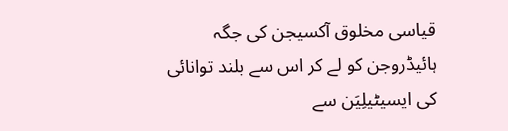قیاسی مخلوق آکسیجن کی جگہ ہائیڈروجن کو لے کر اس سے بلند توانائی کی ايسيٹيلِيَن سے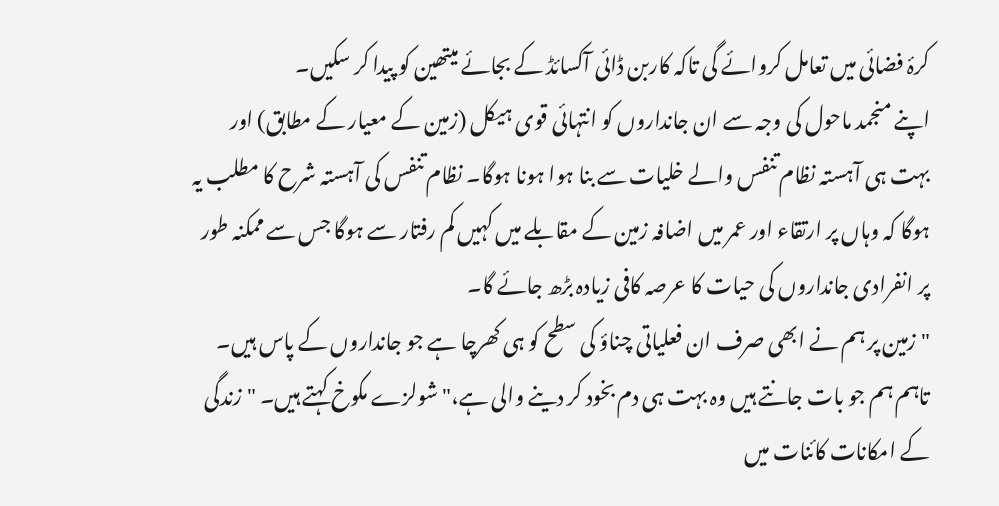کرۂ فضائی میں تعامل کروائے گی تاکہ کاربن ڈائی آکسائڈ کے بجائے میتھین کو پیدا کر سکیں۔
اپنے منجمد ماحول کی وجہ سے ان جانداروں کو انتہائی قوی ہیکل (زمین کے معیار کے مطابق) اور بہت ہی آہستہ نظام تنفس والے خلیات سے بنا ہوا ہونا ہوگا۔ نظام تنفس کی آہستہ شرح کا مطلب یہ ہوگا کہ وہاں پر ارتقاء اور عمر میں اضافہ زمین کے مقابلے میں کہیں کم رفتار سے ہوگا جس سے ممکنہ طور پر انفرادی جانداروں کی حیات کا عرصہ کافی زیادہ بڑھ جائے گا۔
"زمین پر ہم نے ابھی صرف ان فعلیاتی چناؤ کی سطح کو ہی کھرچا ہے جو جانداروں کے پاس ہیں۔ تاہم ہم جو بات جانتے ہیں وہ بہت ہی دم بخود کر دینے والی ہے،" شولزے مکوخ کہتے ہیں۔ "زندگی کے امکانات کائنات میں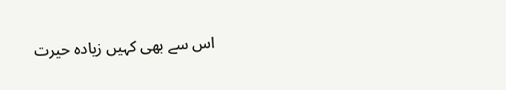اس سے بھی کہیں زیادہ حیرت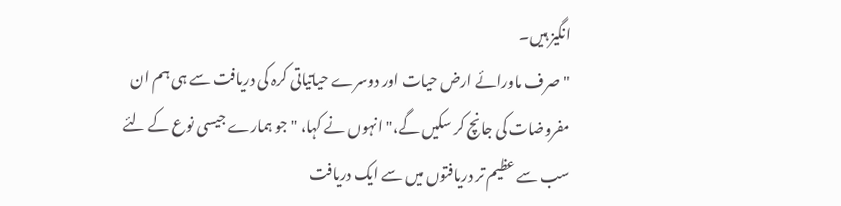انگیز ہیں۔
"صرف ماورائے ارض حیات اور دوسرے حیاتیاتی کرہ کی دریافت سے ہی ہم ان مفروضات کی جانچ کر سکیں گے،" انہوں نے کہا، "جو ہمارے جیسی نوع کے لئے سب سے عظیم تر دریافتوں میں سے ایک دریافت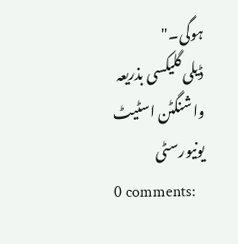ہوگی۔"
ڈیلی گلیکسی بذریعہ واشنگٹن اسٹیٹ یونیورسٹی
0 comments: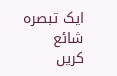ایک تبصرہ شائع کریں